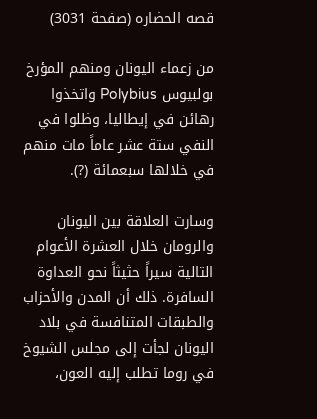قصه الحضاره (صفحة 3031)

من زعماء اليونان ومنهم المؤرخ بولبيوس Polybius واتخذوا رهائن في إيطاليا، وظلوا في النفي ستة عشر عاماً مات منهم في خلالها سبعمائة (?).

وسارت العلاقة بين اليونان والرومان خلال العشرة الأعوام التالية سيراً حثيثاً نحو العداوة السافرة. ذلك أن المدن والأحزاب والطبقات المتنافسة في بلاد اليونان لجأت إلى مجلس الشيوخ في روما تطلب إليه العون،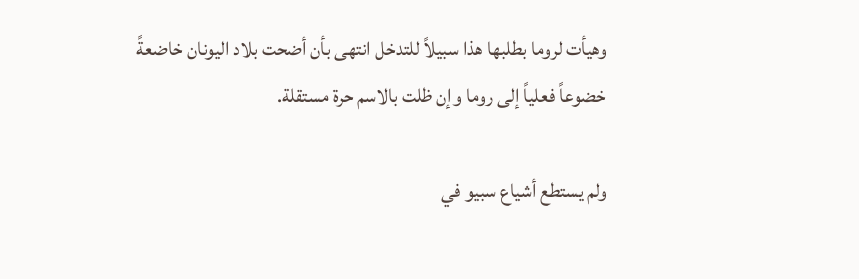وهيأت لروما بطلبها هذا سبيلاً للتدخل انتهى بأن أضحت بلاد اليونان خاضعةً خضوعاً فعلياً إلى روما وإن ظلت بالاسم حرة مستقلة.

ولم يستطع أشياع سبيو في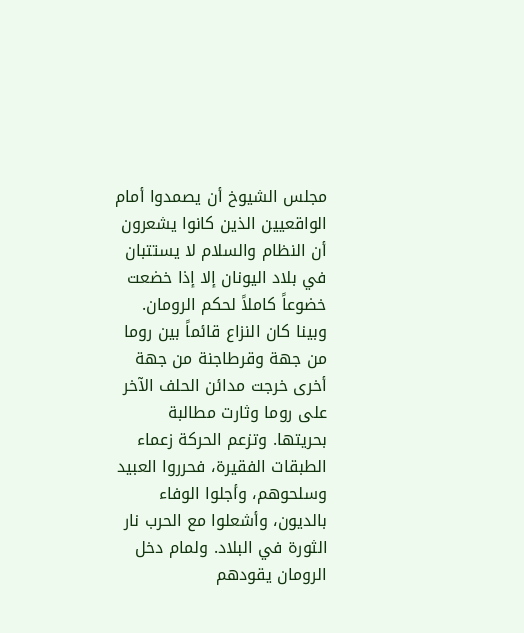مجلس الشيوخ أن يصمدوا أمام الواقعيين الذين كانوا يشعرون أن النظام والسلام لا يستتبان في بلاد اليونان إلا إذا خضعت خضوعاً كاملاً لحكم الرومان. وبينا كان النزاع قائماً بين روما من جهة وقرطاجنة من جهة أخرى خرجت مدائن الحلف الآخر على روما وثارت مطالبة بحريتها. وتزعم الحركة زعماء الطبقات الفقيرة، فحرروا العبيد وسلحوهم، وأجلوا الوفاء بالديون، وأشعلوا مع الحرب نار الثورة في البلاد. ولمام دخل الرومان يقودهم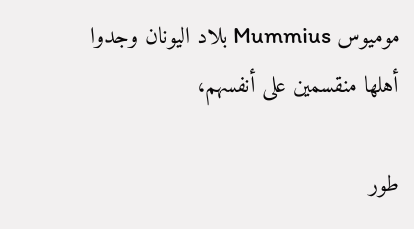موميوس Mummius بلاد اليونان وجدوا أهلها منقسمين على أنفسهم،

طور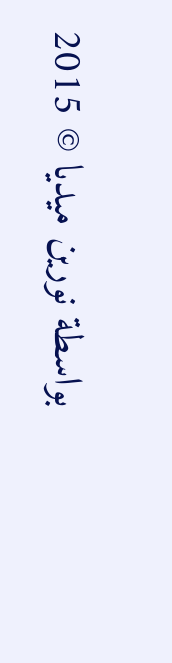بواسطة نورين ميديا © 2015